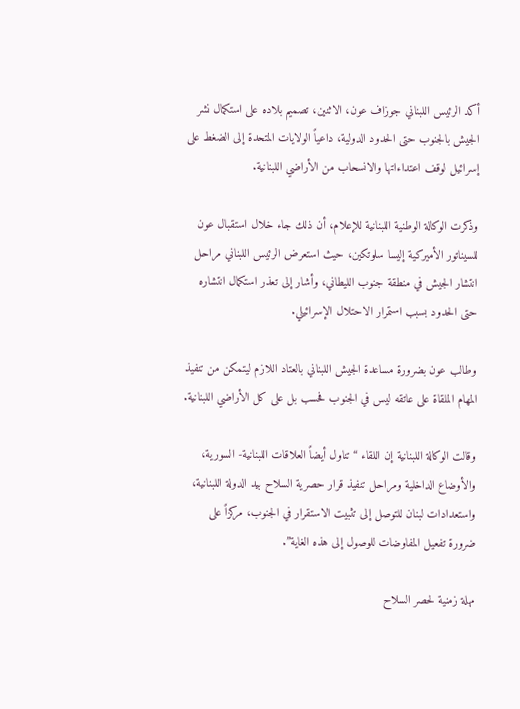أكد الرئيس اللبناني جوزاف عون، الاثنين، تصميم بلاده على استكمال نشر الجيش بالجنوب حتى الحدود الدولية، داعياً الولايات المتحدة إلى الضغط على إسرائيل لوقف اعتداءاتها والانسحاب من الأراضي اللبنانية.

وذكرت الوكالة الوطنية اللبنانية للإعلام، أن ذلك جاء خلال استقبال عون للسيناتور الأميركية إليسا سلوتكين، حيث استعرض الرئيس اللبناني مراحل انتشار الجيش في منطقة جنوب الليطاني، وأشار إلى تعذر استكمال انتشاره حتى الحدود بسبب استمرار الاحتلال الإسرائيلي.

وطالب عون بضرورة مساعدة الجيش اللبناني بالعتاد اللازم ليتمكن من تنفيذ المهام الملقاة على عاتقه ليس في الجنوب فحسب بل على كل الأراضي اللبنانية.

وقالت الوكالة اللبنانية إن اللقاء “تناول أيضاً العلاقات اللبنانية- السورية، والأوضاع الداخلية ومراحل تنفيذ قرار حصرية السلاح بيد الدولة اللبنانية، واستعدادات لبنان للتوصل إلى تثبيت الاستقرار في الجنوب، مركزاً على ضرورة تفعيل المفاوضات للوصول إلى هذه الغاية”.

مهلة زمنية لحصر السلاح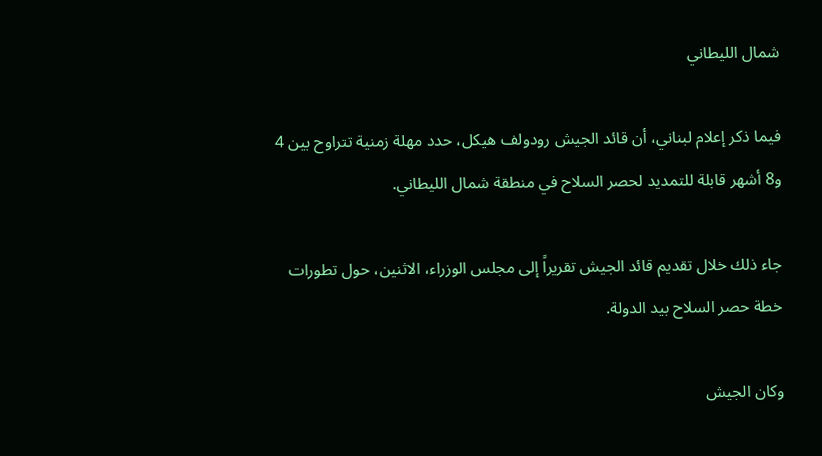شمال الليطاني

فيما ذكر إعلام لبناني، أن قائد الجيش رودولف هيكل، حدد مهلة زمنية تتراوح بين 4 و8 أشهر قابلة للتمديد لحصر السلاح في منطقة شمال الليطاني.

جاء ذلك خلال تقديم قائد الجيش تقريراً إلى مجلس الوزراء، الاثنين، حول تطورات خطة حصر السلاح بيد الدولة.

وكان الجيش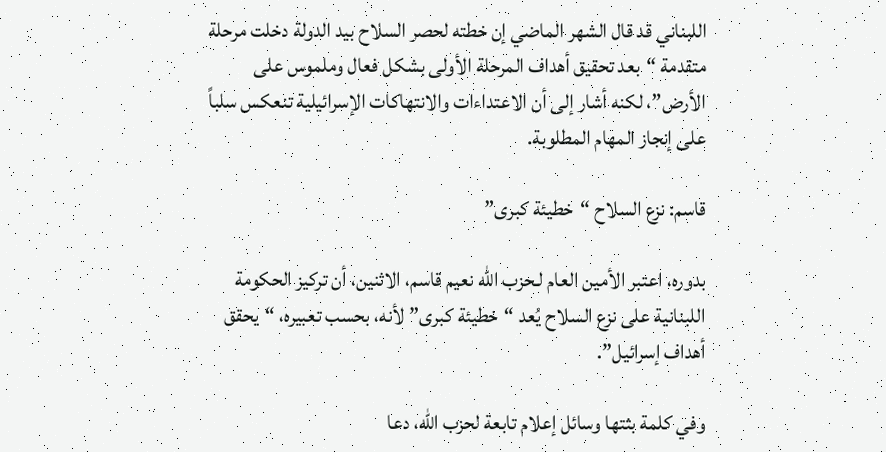اللبناني قد قال الشهر الماضي إن خطته لحصر السلاح بيد الدولة دخلت مرحلة متقدمة “بعد تحقيق أهداف المرحلة الأولى بشكل فعال وملموس على الأرض”، لكنه أشار إلى أن الاعتداءات والانتهاكات الإسرائيلية تنعكس سلباً على إنجاز المهام المطلوبة.

قاسم: نزع السلاح “خطيئة كبرى”

بدوره، اعتبر الأمين العام لـحزب الله نعيم قاسم، الاثنين، أن تركيز الحكومة اللبنانية على نزع السلاح يُعد “خطيئة كبرى” لأنه، بحسب تعبيره، “يحقق أهداف إسرائيل”.

وفي كلمة بثتها وسائل إعلام تابعة لحزب الله، دعا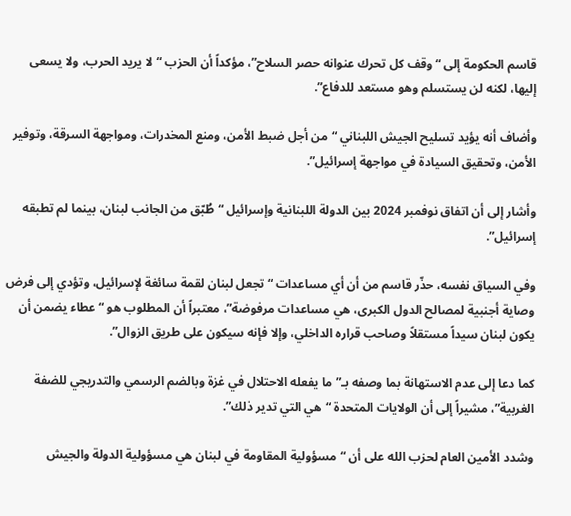قاسم الحكومة إلى “وقف كل تحرك عنوانه حصر السلاح”، مؤكداً أن الحزب “لا يريد الحرب، ولا يسعى إليها، لكنه لن يستسلم وهو مستعد للدفاع”.

وأضاف أنه يؤيد تسليح الجيش اللبناني “من أجل ضبط الأمن، ومنع المخدرات، ومواجهة السرقة، وتوفير الأمن، وتحقيق السيادة في مواجهة إسرائيل”.

وأشار إلى أن اتفاق نوفمبر 2024 بين الدولة اللبنانية وإسرائيل “طُبّق من الجانب لبنان، بينما لم تطبقه إسرائيل”.

وفي السياق نفسه، حذّر قاسم من أن أي مساعدات “تجعل لبنان لقمة سائغة لإسرائيل، وتؤدي إلى فرض وصاية أجنبية لمصالح الدول الكبرى، هي مساعدات مرفوضة”، معتبراً أن المطلوب هو “عطاء يضمن أن يكون لبنان سيداً مستقلاً وصاحب قراره الداخلي، وإلا فإنه سيكون على طريق الزوال”.

كما دعا إلى عدم الاستهانة بما وصفه بـ”ما يفعله الاحتلال في غزة وبالضم الرسمي والتدريجي للضفة الغربية”، مشيراً إلى أن الولايات المتحدة “هي التي تدير ذلك”.

وشدد الأمين العام لحزب الله على أن “مسؤولية المقاومة في لبنان هي مسؤولية الدولة والجيش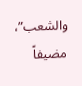والشعب”، مضيفاً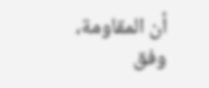أن المقاومة، وفق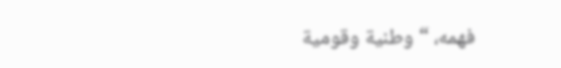فهمه، “وطنية وقومية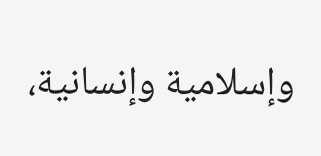وإسلامية وإنسانية،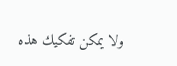ولا يمكن تفكيك هذه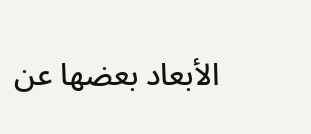الأبعاد بعضها عن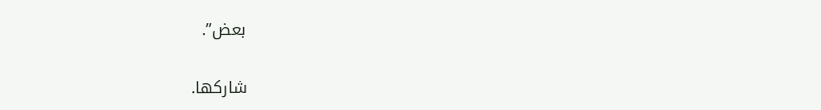بعض”.

شاركها.